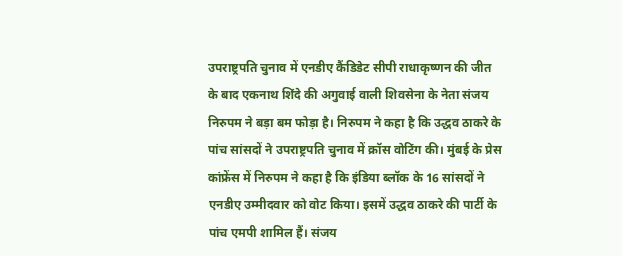उपराष्ट्रपति चुनाव में एनडीए कैंडिडेट सीपी राधाकृष्णन की जीत के बाद एकनाथ शिंदे की अगुवाई वाली शिवसेना के नेता संजय निरुपम ने बड़ा बम फोड़ा है। निरुपम ने कहा है कि उद्धव ठाकरे के पांच सांसदों ने उपराष्ट्रपति चुनाव में क्रॉस वोटिंग की। मुंबई के प्रेस कांफ्रेंस में निरुपम ने कहा है कि इंडिया ब्लॉक के 16 सांसदों ने एनडीए उम्मीदवार को वोट किया। इसमें उद्धव ठाकरे की पार्टी के पांच एमपी शामिल हैं। संजय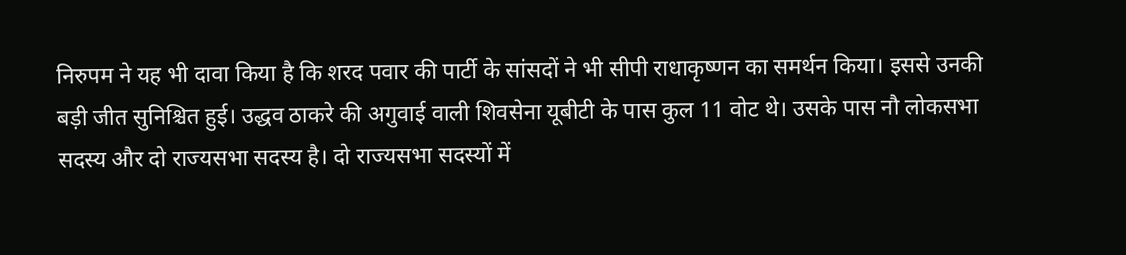निरुपम ने यह भी दावा किया है कि शरद पवार की पार्टी के सांसदों ने भी सीपी राधाकृष्णन का समर्थन किया। इससे उनकी बड़ी जीत सुनिश्चित हुई। उद्धव ठाकरे की अगुवाई वाली शिवसेना यूबीटी के पास कुल 11 वोट थे। उसके पास नौ लोकसभा सदस्य और दो राज्यसभा सदस्य है। दो राज्यसभा सदस्यों में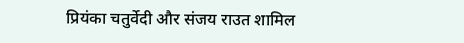प्रियंका चतुर्वेदी और संजय राउत शामिल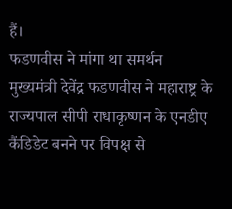हैं।
फडणवीस ने मांगा था समर्थन
मुख्यमंत्री देवेंद्र फडणवीस ने महाराष्ट्र के राज्यपाल सीपी राधाकृष्णन के एनडीए कैंडिडेट बनने पर विपक्ष से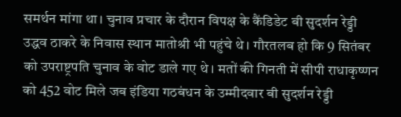समर्थन मांगा था। चुनाव प्रचार के दौरान विपक्ष के कैंडिडेट बी सुदर्शन रेड्डी उद्धव ठाकरे के निवास स्थान मातोश्री भी पहुंचे थे। गौरतलब हो कि 9 सितंबर को उपराष्ट्रपति चुनाव के वोट डाले गए थे। मतों की गिनती में सीपी राधाकृष्णन को 452 वोट मिले जब इंडिया गठबंधन के उम्मीदवार बी सुदर्शन रेड्डी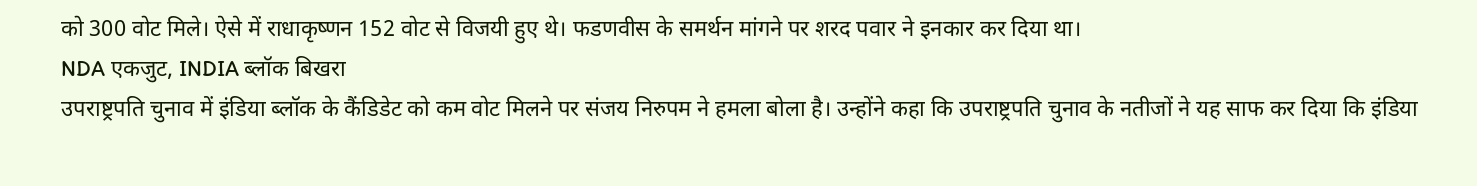को 300 वोट मिले। ऐसे में राधाकृष्णन 152 वोट से विजयी हुए थे। फडणवीस के समर्थन मांगने पर शरद पवार ने इनकार कर दिया था।
NDA एकजुट, INDIA ब्लॉक बिखरा
उपराष्ट्रपति चुनाव में इंडिया ब्लॉक के कैंडिडेट को कम वोट मिलने पर संजय निरुपम ने हमला बोला है। उन्होंने कहा कि उपराष्ट्रपति चुनाव के नतीजों ने यह साफ कर दिया कि इंडिया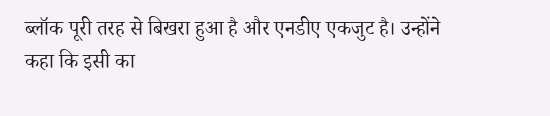ब्लॉक पूरी तरह से बिखरा हुआ है और एनडीए एकजुट है। उन्होंने कहा कि इसी का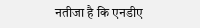नतीजा है कि एनडीए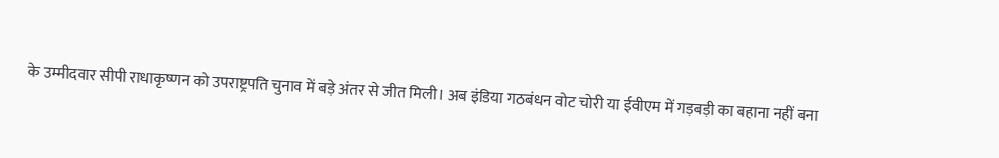के उम्मीदवार सीपी राधाकृष्णन को उपराष्ट्रपति चुनाव में बड़े अंतर से जीत मिली। अब इंडिया गठबंधन वोट चोरी या ईवीएम में गड़बड़ी का बहाना नहीं बना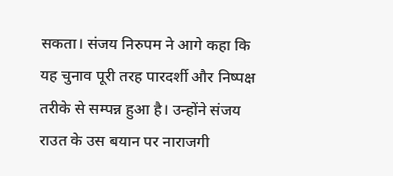सकता। संजय निरुपम ने आगे कहा कि यह चुनाव पूरी तरह पारदर्शी और निष्पक्ष तरीके से सम्पन्न हुआ है। उन्होंने संजय राउत के उस बयान पर नाराजगी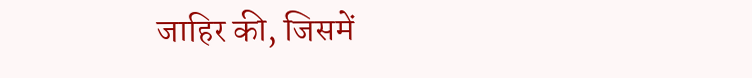जाहिर की, जिसमें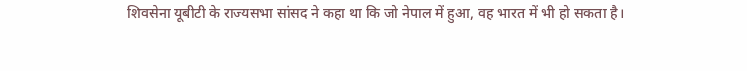शिवसेना यूबीटी के राज्यसभा सांसद ने कहा था कि जो नेपाल में हुआ, वह भारत में भी हो सकता है।